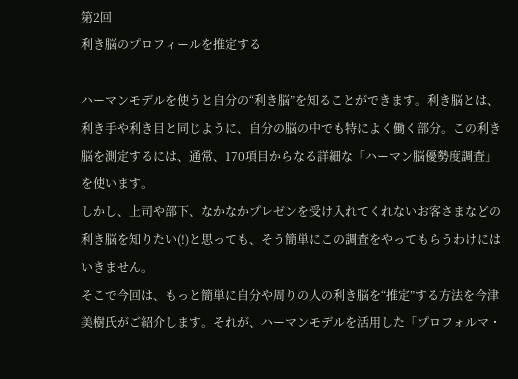第2回
利き脳のプロフィールを推定する

ハーマンモデルを使うと自分の“利き脳”を知ることができます。利き脳とは、利き手や利き目と同じように、自分の脳の中でも特によく働く部分。この利き脳を測定するには、通常、170項目からなる詳細な「ハーマン脳優勢度調査」を使います。
しかし、上司や部下、なかなかプレゼンを受け入れてくれないお客さまなどの利き脳を知りたい(!)と思っても、そう簡単にこの調査をやってもらうわけにはいきません。
そこで今回は、もっと簡単に自分や周りの人の利き脳を“推定”する方法を今津 美樹氏がご紹介します。それが、ハーマンモデルを活用した「プロフォルマ・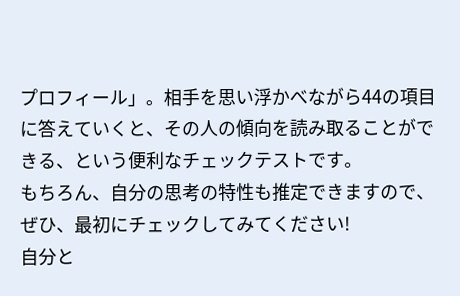プロフィール」。相手を思い浮かべながら44の項目に答えていくと、その人の傾向を読み取ることができる、という便利なチェックテストです。
もちろん、自分の思考の特性も推定できますので、ぜひ、最初にチェックしてみてください!
自分と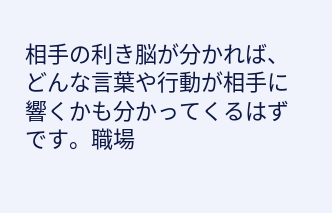相手の利き脳が分かれば、どんな言葉や行動が相手に響くかも分かってくるはずです。職場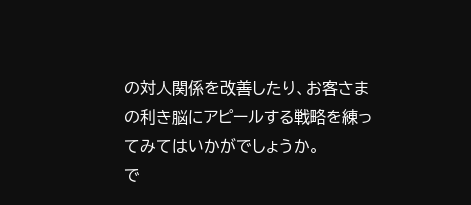の対人関係を改善したり、お客さまの利き脳にアピールする戦略を練ってみてはいかがでしょうか。
で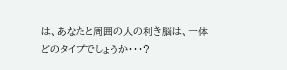は、あなたと周囲の人の利き脳は、一体どのタイプでしょうか・・・?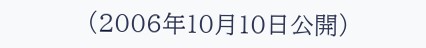(2006年10月10日公開)